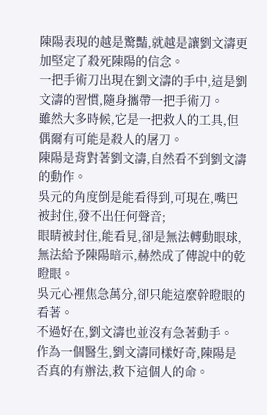陳陽表現的越是驚豔,就越是讓劉文濤更加堅定了殺死陳陽的信念。
一把手術刀出現在劉文濤的手中,這是劉文濤的習慣,隨身攜帶一把手術刀。
雖然大多時候,它是一把救人的工具,但偶爾有可能是殺人的屠刀。
陳陽是背對著劉文濤,自然看不到劉文濤的動作。
吳元的角度倒是能看得到,可現在,嘴巴被封住,發不出任何聲音;
眼睛被封住,能看見,卻是無法轉動眼球,無法給予陳陽暗示,赫然成了傳說中的乾瞪眼。
吳元心裡焦急萬分,卻只能這麼幹瞪眼的看著。
不過好在,劉文濤也並沒有急著動手。
作為一個醫生,劉文濤同樣好奇,陳陽是否真的有辦法,救下這個人的命。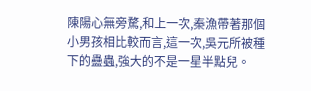陳陽心無旁騖,和上一次,秦漁帶著那個小男孩相比較而言,這一次,吳元所被種下的蠱蟲,強大的不是一星半點兒。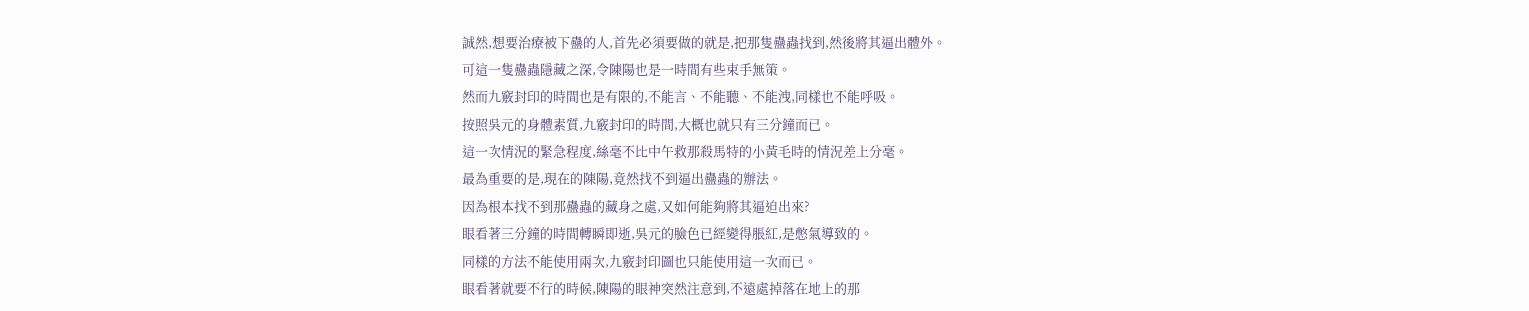誠然,想要治療被下蠱的人,首先必須要做的就是,把那隻蠱蟲找到,然後將其逼出體外。
可這一隻蠱蟲隱藏之深,令陳陽也是一時間有些束手無策。
然而九竅封印的時間也是有限的,不能言、不能聽、不能洩,同樣也不能呼吸。
按照吳元的身體素質,九竅封印的時間,大概也就只有三分鐘而已。
這一次情況的緊急程度,絲毫不比中午救那殺馬特的小黃毛時的情況差上分毫。
最為重要的是,現在的陳陽,竟然找不到逼出蠱蟲的辦法。
因為根本找不到那蠱蟲的藏身之處,又如何能夠將其逼迫出來?
眼看著三分鐘的時間轉瞬即逝,吳元的臉色已經變得脹紅,是憋氣導致的。
同樣的方法不能使用兩次,九竅封印圖也只能使用這一次而已。
眼看著就要不行的時候,陳陽的眼神突然注意到,不遠處掉落在地上的那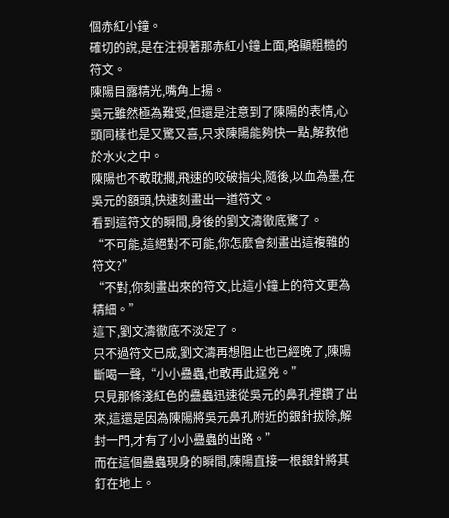個赤紅小鐘。
確切的說,是在注視著那赤紅小鐘上面,略顯粗糙的符文。
陳陽目露精光,嘴角上揚。
吳元雖然極為難受,但還是注意到了陳陽的表情,心頭同樣也是又驚又喜,只求陳陽能夠快一點,解救他於水火之中。
陳陽也不敢耽擱,飛速的咬破指尖,隨後,以血為墨,在吳元的額頭,快速刻畫出一道符文。
看到這符文的瞬間,身後的劉文濤徹底驚了。
“不可能,這絕對不可能,你怎麼會刻畫出這複雜的符文?”
“不對,你刻畫出來的符文,比這小鐘上的符文更為精細。”
這下,劉文濤徹底不淡定了。
只不過符文已成,劉文濤再想阻止也已經晚了,陳陽斷喝一聲,“小小蠱蟲,也敢再此逞兇。”
只見那條淺紅色的蠱蟲迅速從吳元的鼻孔裡鑽了出來,這還是因為陳陽將吳元鼻孔附近的銀針拔除,解封一門,才有了小小蠱蟲的出路。”
而在這個蠱蟲現身的瞬間,陳陽直接一根銀針將其釘在地上。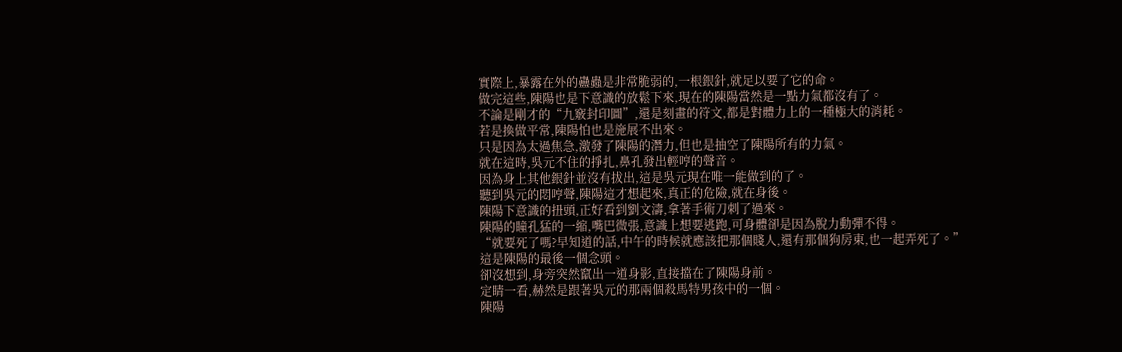實際上,暴露在外的蠱蟲是非常脆弱的,一根銀針,就足以要了它的命。
做完這些,陳陽也是下意識的放鬆下來,現在的陳陽當然是一點力氣都沒有了。
不論是剛才的“九竅封印圖”,還是刻畫的符文,都是對體力上的一種極大的消耗。
若是換做平常,陳陽怕也是施展不出來。
只是因為太過焦急,激發了陳陽的潛力,但也是抽空了陳陽所有的力氣。
就在這時,吳元不住的掙扎,鼻孔發出輕哼的聲音。
因為身上其他銀針並沒有拔出,這是吳元現在唯一能做到的了。
聽到吳元的悶哼聲,陳陽這才想起來,真正的危險,就在身後。
陳陽下意識的扭頭,正好看到劉文濤,拿著手術刀刺了過來。
陳陽的瞳孔猛的一縮,嘴巴微張,意識上想要逃跑,可身體卻是因為脫力動彈不得。
“就要死了嗎?早知道的話,中午的時候就應該把那個賤人,還有那個狗房東,也一起弄死了。”
這是陳陽的最後一個念頭。
卻沒想到,身旁突然竄出一道身影,直接擋在了陳陽身前。
定睛一看,赫然是跟著吳元的那兩個殺馬特男孩中的一個。
陳陽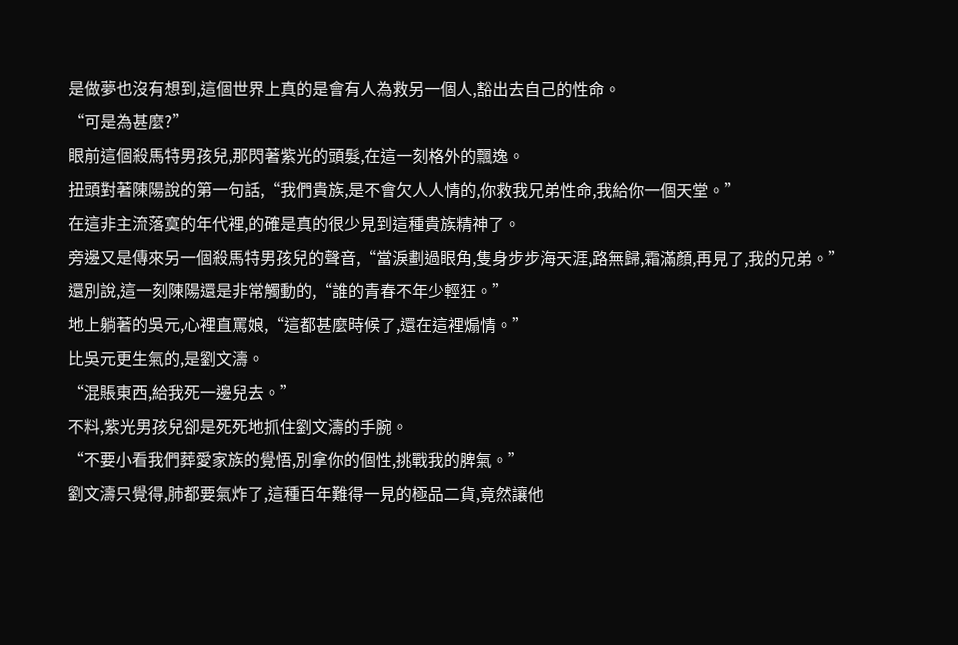是做夢也沒有想到,這個世界上真的是會有人為救另一個人,豁出去自己的性命。
“可是為甚麼?”
眼前這個殺馬特男孩兒,那閃著紫光的頭髮,在這一刻格外的飄逸。
扭頭對著陳陽說的第一句話,“我們貴族,是不會欠人人情的,你救我兄弟性命,我給你一個天堂。”
在這非主流落寞的年代裡,的確是真的很少見到這種貴族精神了。
旁邊又是傳來另一個殺馬特男孩兒的聲音,“當淚劃過眼角,隻身步步海天涯,路無歸,霜滿顏,再見了,我的兄弟。”
還別說,這一刻陳陽還是非常觸動的,“誰的青春不年少輕狂。”
地上躺著的吳元,心裡直罵娘,“這都甚麼時候了,還在這裡煽情。”
比吳元更生氣的,是劉文濤。
“混賬東西,給我死一邊兒去。”
不料,紫光男孩兒卻是死死地抓住劉文濤的手腕。
“不要小看我們葬愛家族的覺悟,別拿你的個性,挑戰我的脾氣。”
劉文濤只覺得,肺都要氣炸了,這種百年難得一見的極品二貨,竟然讓他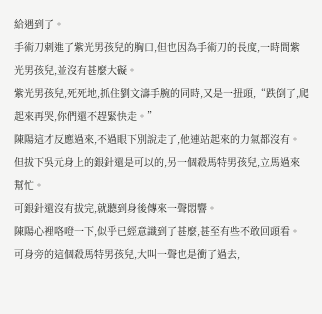給遇到了。
手術刀刺進了紫光男孩兒的胸口,但也因為手術刀的長度,一時間紫光男孩兒,並沒有甚麼大礙。
紫光男孩兒,死死地,抓住劉文濤手腕的同時,又是一扭頭,“跌倒了,爬起來再哭,你們還不趕緊快走。”
陳陽這才反應過來,不過眼下別說走了,他連站起來的力氣都沒有。
但拔下吳元身上的銀針還是可以的,另一個殺馬特男孩兒,立馬過來幫忙。
可銀針還沒有拔完,就聽到身後傳來一聲悶響。
陳陽心裡咯噔一下,似乎已經意識到了甚麼,甚至有些不敢回頭看。
可身旁的這個殺馬特男孩兒,大叫一聲也是衝了過去,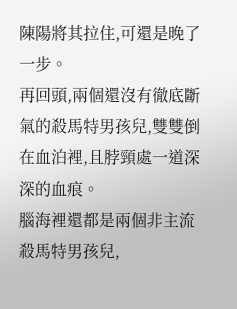陳陽將其拉住,可還是晚了一步。
再回頭,兩個還沒有徹底斷氣的殺馬特男孩兒,雙雙倒在血泊裡,且脖頸處一道深深的血痕。
腦海裡還都是兩個非主流殺馬特男孩兒,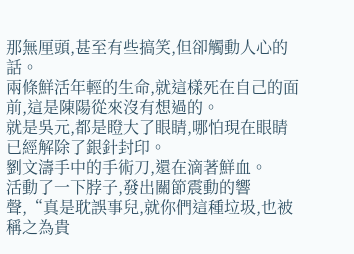那無厘頭,甚至有些搞笑,但卻觸動人心的話。
兩條鮮活年輕的生命,就這樣死在自己的面前,這是陳陽從來沒有想過的。
就是吳元,都是瞪大了眼睛,哪怕現在眼睛已經解除了銀針封印。
劉文濤手中的手術刀,還在滴著鮮血。
活動了一下脖子,發出關節震動的響聲,“真是耽誤事兒,就你們這種垃圾,也被稱之為貴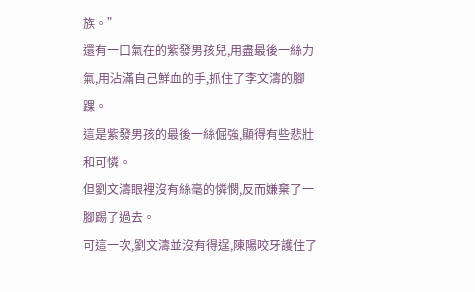族。”
還有一口氣在的紫發男孩兒,用盡最後一絲力氣,用沾滿自己鮮血的手,抓住了李文濤的腳踝。
這是紫發男孩的最後一絲倔強,顯得有些悲壯和可憐。
但劉文濤眼裡沒有絲毫的憐憫,反而嫌棄了一腳踢了過去。
可這一次,劉文濤並沒有得逞,陳陽咬牙護住了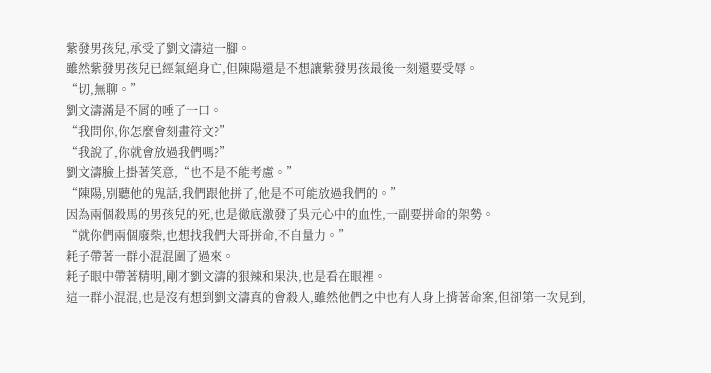紫發男孩兒,承受了劉文濤這一腳。
雖然紫發男孩兒已經氣絕身亡,但陳陽還是不想讓紫發男孩最後一刻還要受辱。
“切,無聊。”
劉文濤滿是不屑的唾了一口。
“我問你,你怎麼會刻畫符文?”
“我說了,你就會放過我們嗎?”
劉文濤臉上掛著笑意,“也不是不能考慮。”
“陳陽,別聽他的鬼話,我們跟他拼了,他是不可能放過我們的。”
因為兩個殺馬的男孩兒的死,也是徹底激發了吳元心中的血性,一副要拼命的架勢。
“就你們兩個廢柴,也想找我們大哥拼命,不自量力。”
耗子帶著一群小混混圍了過來。
耗子眼中帶著精明,剛才劉文濤的狠辣和果決,也是看在眼裡。
這一群小混混,也是沒有想到劉文濤真的會殺人,雖然他們之中也有人身上揹著命案,但卻第一次見到,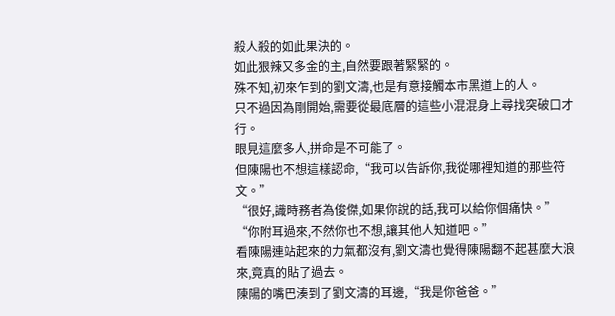殺人殺的如此果決的。
如此狠辣又多金的主,自然要跟著緊緊的。
殊不知,初來乍到的劉文濤,也是有意接觸本市黑道上的人。
只不過因為剛開始,需要從最底層的這些小混混身上尋找突破口才行。
眼見這麼多人,拼命是不可能了。
但陳陽也不想這樣認命,“我可以告訴你,我從哪裡知道的那些符文。”
“很好,識時務者為俊傑,如果你說的話,我可以給你個痛快。”
“你附耳過來,不然你也不想,讓其他人知道吧。”
看陳陽連站起來的力氣都沒有,劉文濤也覺得陳陽翻不起甚麼大浪來,竟真的貼了過去。
陳陽的嘴巴湊到了劉文濤的耳邊,“我是你爸爸。”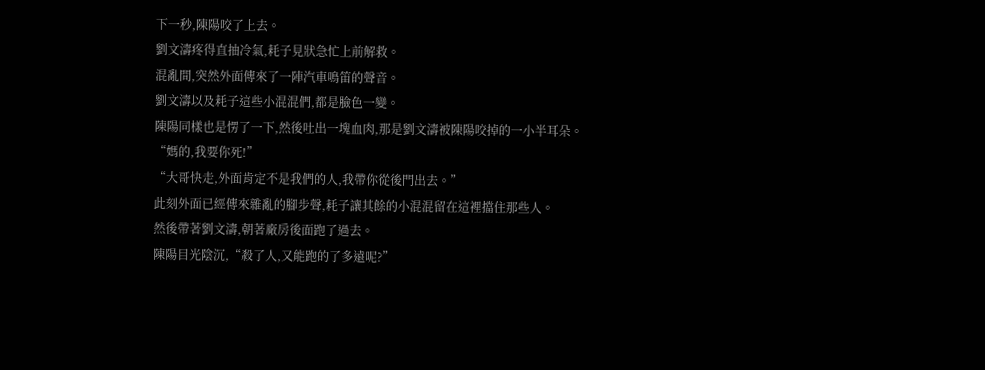下一秒,陳陽咬了上去。
劉文濤疼得直抽冷氣,耗子見狀急忙上前解救。
混亂間,突然外面傳來了一陣汽車鳴笛的聲音。
劉文濤以及耗子這些小混混們,都是臉色一變。
陳陽同樣也是愣了一下,然後吐出一塊血肉,那是劉文濤被陳陽咬掉的一小半耳朵。
“媽的,我要你死!”
“大哥快走,外面肯定不是我們的人,我帶你從後門出去。”
此刻外面已經傳來雜亂的腳步聲,耗子讓其餘的小混混留在這裡擋住那些人。
然後帶著劉文濤,朝著廠房後面跑了過去。
陳陽目光陰沉,“殺了人,又能跑的了多遠呢?”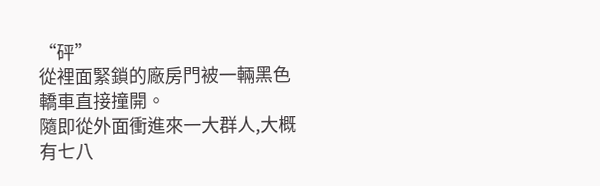“砰”
從裡面緊鎖的廠房門被一輛黑色轎車直接撞開。
隨即從外面衝進來一大群人,大概有七八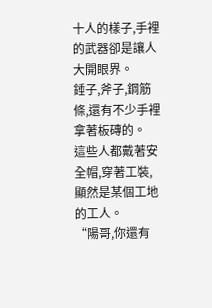十人的樣子,手裡的武器卻是讓人大開眼界。
錘子,斧子,鋼筋條,還有不少手裡拿著板磚的。
這些人都戴著安全帽,穿著工裝,顯然是某個工地的工人。
“陽哥,你還有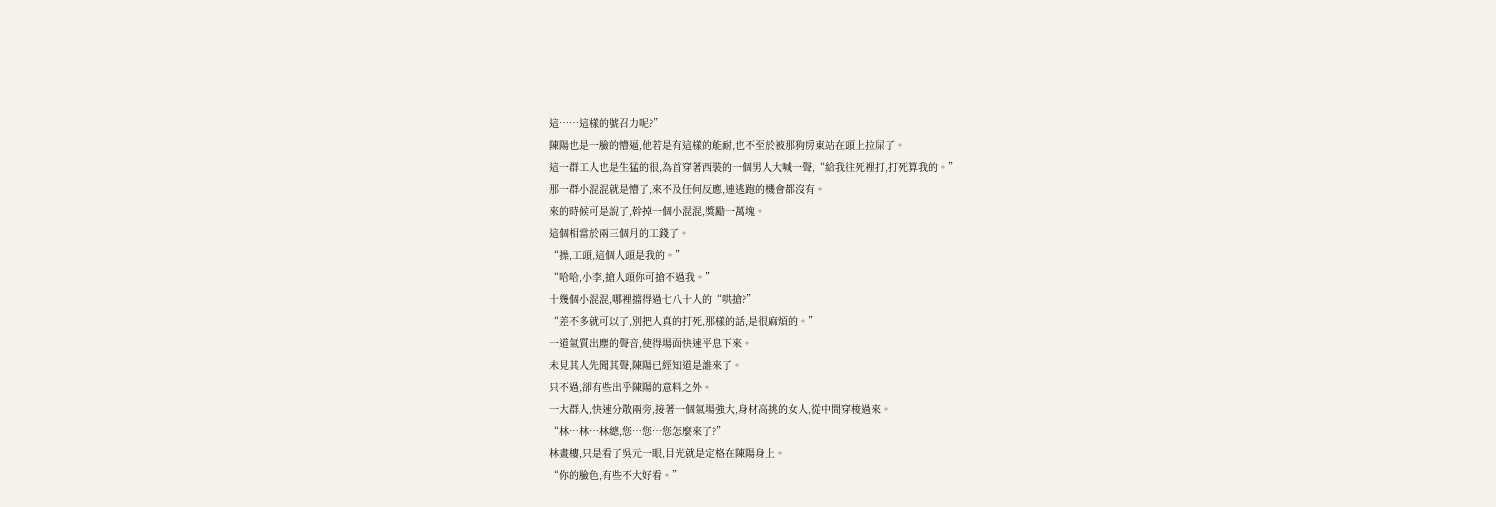這……這樣的號召力呢?”
陳陽也是一臉的懵逼,他若是有這樣的能耐,也不至於被那狗房東站在頭上拉屎了。
這一群工人也是生猛的很,為首穿著西裝的一個男人大喊一聲,“給我往死裡打,打死算我的。”
那一群小混混就是懵了,來不及任何反應,連逃跑的機會都沒有。
來的時候可是說了,幹掉一個小混混,獎勵一萬塊。
這個相當於兩三個月的工錢了。
“操,工頭,這個人頭是我的。”
“哈哈,小李,搶人頭你可搶不過我。”
十幾個小混混,哪裡擋得過七八十人的“哄搶?”
“差不多就可以了,別把人真的打死,那樣的話,是很麻煩的。”
一道氣質出塵的聲音,使得場面快速平息下來。
未見其人先聞其聲,陳陽已經知道是誰來了。
只不過,卻有些出乎陳陽的意料之外。
一大群人,快速分散兩旁,接著一個氣場強大,身材高挑的女人,從中間穿梭過來。
“林…林…林總,您…您…您怎麼來了?”
林畫樓,只是看了吳元一眼,目光就是定格在陳陽身上。
“你的臉色,有些不大好看。”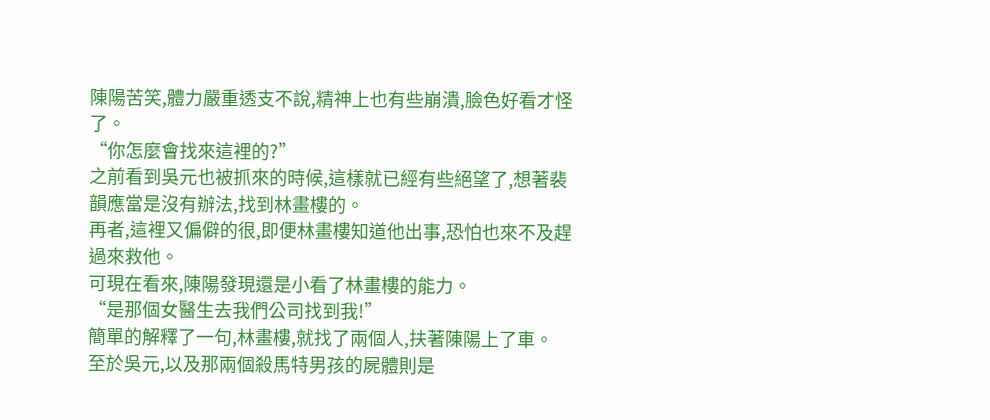陳陽苦笑,體力嚴重透支不說,精神上也有些崩潰,臉色好看才怪了。
“你怎麼會找來這裡的?”
之前看到吳元也被抓來的時候,這樣就已經有些絕望了,想著裴韻應當是沒有辦法,找到林畫樓的。
再者,這裡又偏僻的很,即便林畫樓知道他出事,恐怕也來不及趕過來救他。
可現在看來,陳陽發現還是小看了林畫樓的能力。
“是那個女醫生去我們公司找到我!”
簡單的解釋了一句,林畫樓,就找了兩個人,扶著陳陽上了車。
至於吳元,以及那兩個殺馬特男孩的屍體則是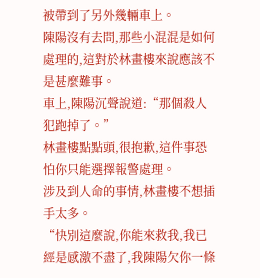被帶到了另外幾輛車上。
陳陽沒有去問,那些小混混是如何處理的,這對於林畫樓來說應該不是甚麼難事。
車上,陳陽沉聲說道:“那個殺人犯跑掉了。”
林畫樓點點頭,很抱歉,這件事恐怕你只能選擇報警處理。
涉及到人命的事情,林畫樓不想插手太多。
“快別這麼說,你能來救我,我已經是感激不盡了,我陳陽欠你一條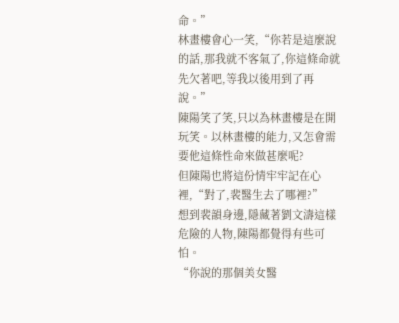命。”
林畫樓會心一笑,“你若是這麼說的話,那我就不客氣了,你這條命就先欠著吧,等我以後用到了再說。”
陳陽笑了笑,只以為林畫樓是在開玩笑。以林畫樓的能力,又怎會需要他這條性命來做甚麼呢?
但陳陽也將這份情牢牢記在心裡,“對了,裴醫生去了哪裡?”
想到裴韻身邊,隱藏著劉文濤這樣危險的人物,陳陽都覺得有些可怕。
“你說的那個美女醫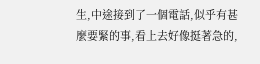生,中途接到了一個電話,似乎有甚麼要緊的事,看上去好像挺著急的,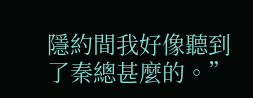隱約間我好像聽到了秦總甚麼的。”